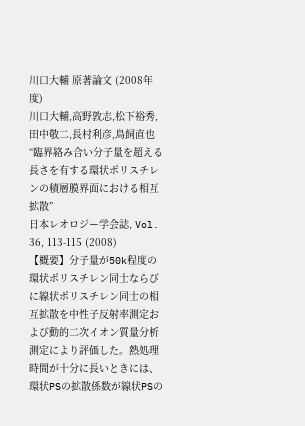川口大輔 原著論文 (2008年度)
川口大輔,高野敦志,松下裕秀,田中敬二,長村利彦,鳥飼直也
“臨界絡み合い分子量を超える長さを有する環状ポリスチレンの積層膜界面における相互拡散”
日本レオロジー学会誌, Vol. 36, 113-115 (2008)
【概要】分子量が50k程度の環状ポリスチレン同士ならびに線状ポリスチレン同士の相互拡散を中性子反射率測定および動的二次イオン質量分析測定により評価した。熱処理時間が十分に長いときには、環状PSの拡散係数が線状PSの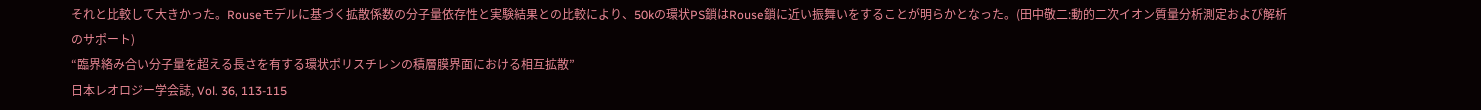それと比較して大きかった。Rouseモデルに基づく拡散係数の分子量依存性と実験結果との比較により、50kの環状PS鎖はRouse鎖に近い振舞いをすることが明らかとなった。(田中敬二:動的二次イオン質量分析測定および解析のサポート)
“臨界絡み合い分子量を超える長さを有する環状ポリスチレンの積層膜界面における相互拡散”
日本レオロジー学会誌, Vol. 36, 113-115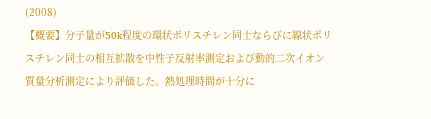(2008)
【概要】分子量が50k程度の環状ポリスチレン同士ならびに線状ポリスチレン同士の相互拡散を中性子反射率測定および動的二次イオン質量分析測定により評価した。熱処理時間が十分に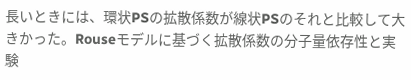長いときには、環状PSの拡散係数が線状PSのそれと比較して大きかった。Rouseモデルに基づく拡散係数の分子量依存性と実験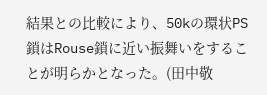結果との比較により、50kの環状PS鎖はRouse鎖に近い振舞いをすることが明らかとなった。(田中敬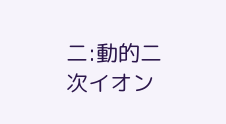二:動的二次イオン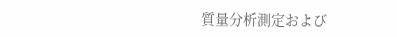質量分析測定および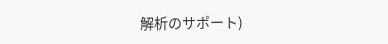解析のサポート)